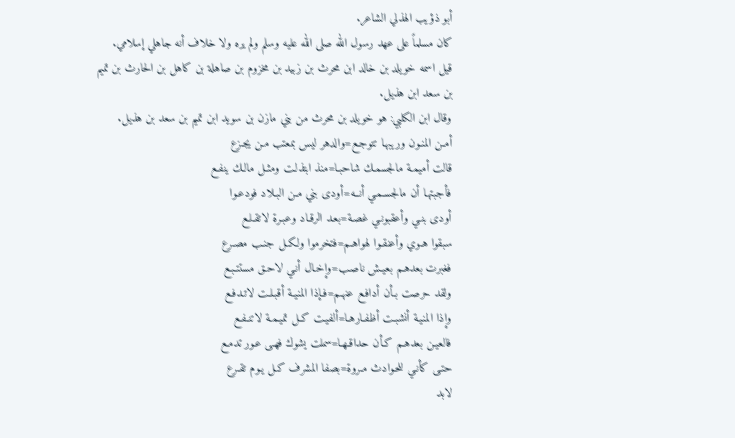أبو ذؤيب الهذلي الشاعر.
كان مسلماً على عهد رسول الله صلى الله عليه وسلم ولم يره ولا خلاف أنه جاهلي إسلامي.
قيل اسمه خويلد بن خالد ابن محرث بن زبيد بن مخزوم بن صاهلة بن كاهل بن الحارث بن تميم بن سعد ابن هذيل.
وقال ابن الكلبي: هو خويلد بن محرث من بني مازن بن سويد ابن تميم بن سعد بن هذيل.
أمـن المنـون وريبهـا تتوجـع=والدهر ليس بمعتب مـن يجـزع
قالت أميمـة مالجسمـك شاحبـا=منذ ابتذلـت ومثـل مالـك ينفـع
فأجبتهـا أن مالجسـمـي أنــه=أودى بني مـن البـلاد فودعـوا
أودى بنـي وأعقبونـي غصـة=بعـد الرقـاد وعبـرة لاتقـلـع
سبقوا هـوي وأعنقـوا لهواهـم=فتخرموا ولكـل جنـب مصـرع
فغبرت بعدهـم بعيـش ناصـب=وإخـال أنـي لاحـق مستتـبـع
ولقد حرصت بـأن أدافـع عنهـم=فـإذا المنيـة أقبـلـت لاتـدفـع
وإذا المنيـة أنشبـت أظفـارهـا=ألفيـت كـل تميـمـة لاتنـفـع
فالعيـن بعدهـم كـأن حداقـهـا=سملت يشوك فهـى عـور تدمـع
حتـى كأنـي للحـوادث مـروة=بصفا المشرف كـل يـوم تقـرع
لابد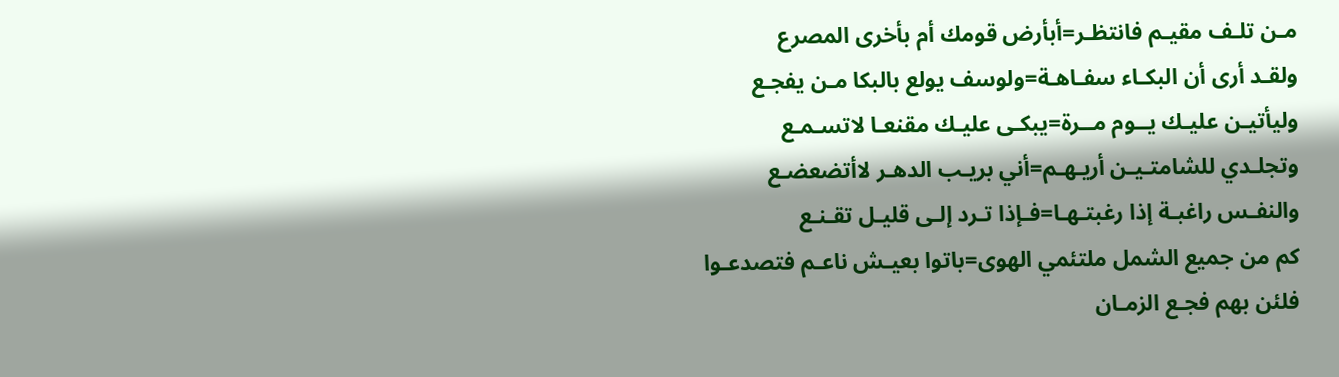مـن تلـف مقيـم فانتظـر=أبأرض قومك أم بأخرى المصرع
ولقـد أرى أن البكـاء سفـاهـة=ولوسف يولع بالبكا مـن يفجـع
وليأتيـن عليـك يــوم مــرة=يبكـى عليـك مقنعـا لاتسـمـع
وتجلـدي للشامتـيـن أريـهـم=أني بريـب الدهـر لاأتضعضـع
والنفـس راغبـة إذا رغبتـهـا=فـإذا تـرد إلـى قليـل تقـنـع
كم من جميع الشمل ملتئمي الهوى=باتوا بعيـش ناعـم فتصدعـوا
فلئن بهم فجـع الزمـان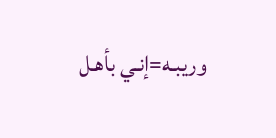وريبـه=إنـي بأهـل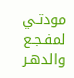مودتـي لمفـجـع
والدهـر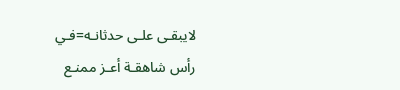لايبقـى علـى حدثانـه=فـي رأس شاهقـة أعـز ممنـع